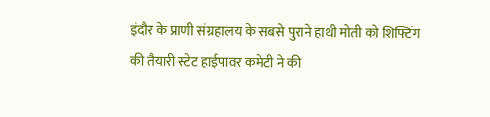इंदौर के प्राणी संग्रहालय के सबसे पुराने हाथी मोती को शिफ्टिंग की तैयारी स्टेट हाईपावर कमेटी ने की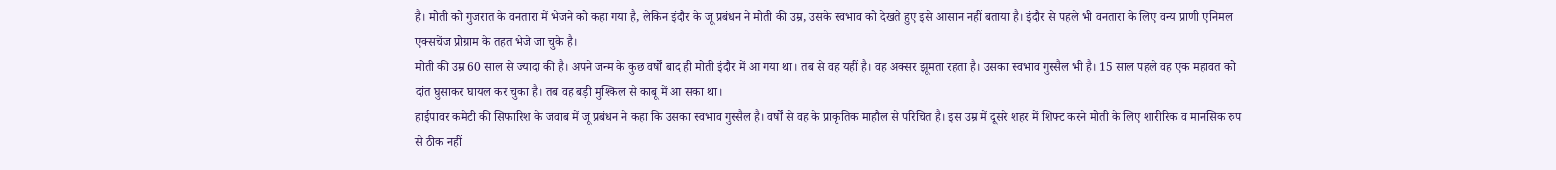है। मोती को गुजरात के वनतारा में भेजने को कहा गया है, लेकिन इंदौर के जू प्रबंधन ने मोती की उम्र, उसके स्वभाव को देखते हुए इसे आसान नहीं बताया है। इंदौर से पहले भी वनतारा के लिए वन्य प्राणी एनिमल एक्सचेंज प्रोग्राम के तहत भेजे जा चुके है।
मोती की उम्र 60 साल से ज्यादा की है। अपने जन्म के कुछ वर्षों बाद ही मोती इंदौर में आ गया था। तब से वह यहीं है। वह अक्सर झूमता रहता है। उसका स्वभाव गुस्सैल भी है। 15 साल पहले वह एक महावत को दांत घुसाकर घायल कर चुका है। तब वह बड़ी मुश्किल से काबू में आ सका था।
हाईपावर कमेटी की सिफारिश के जवाब में जू प्रबंधन ने कहा कि उसका स्वभाव गुस्सैल है। वर्षों से वह के प्राकृतिक माहौल से परिचित है। इस उम्र में दूसरे शहर में शिफ्ट करने मोती के लिए शारीरिक व मानसिक रुप से ठीक नहीं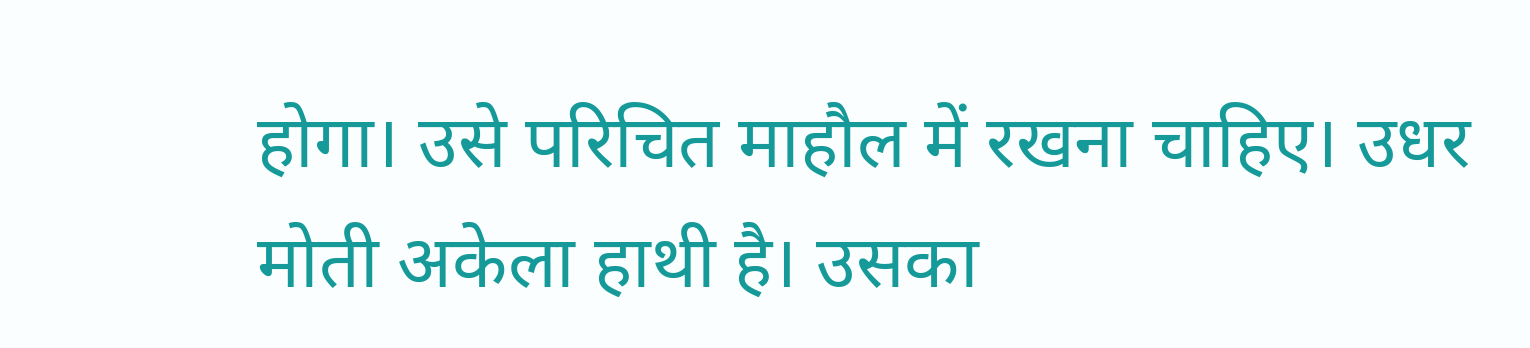होगा। उसे परिचित माहौल में रखना चाहिए। उधर मोती अकेला हाथी है। उसका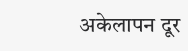अकेलापन दूर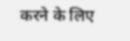करने के लिए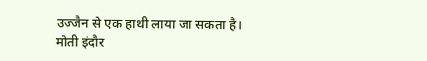उज्जैन से एक हाथी लाया जा सकता है।
मोती इंदौर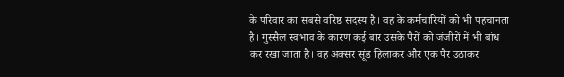के परिवार का सबसे वरिष्ठ सदस्य है। वह के कर्मचारियों को भी पहचानता है। गुस्सैल स्वभाव के कारण कई बार उसके पैरों को जंजीरों में भी बांध कर रखा जाता है। वह अक्सर सूंड हिलाकर और एक पैर उठाकर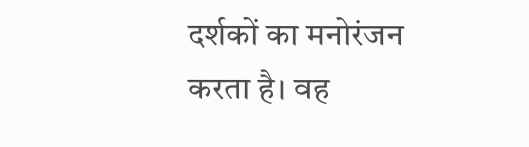दर्शकों का मनोरंजन करता है। वह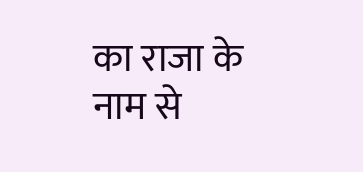का राजा के नाम से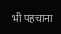भी पहचाना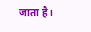जाता है।